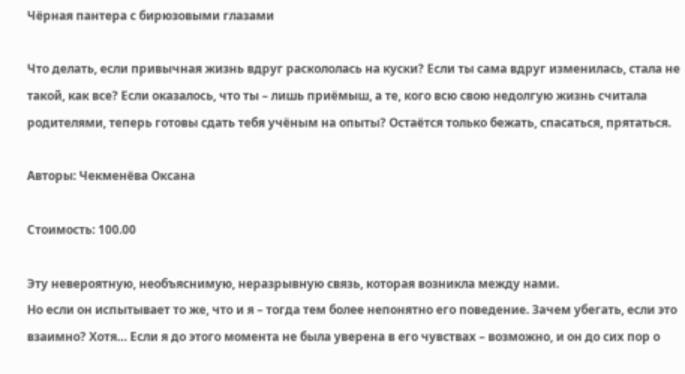Чёрная пантера с бирюзовыми глазами

Что делать, если привычная жизнь вдруг раскололась на куски? Если ты сама вдруг изменилась, стала не такой, как все? Если оказалось, что ты – лишь приёмыш, а те, кого всю свою недолгую жизнь считала родителями, теперь готовы сдать тебя учёным на опыты? Остаётся только бежать, спасаться, прятаться.

Авторы: Чекменёва Оксана

Стоимость: 100.00

Эту невероятную, необъяснимую, неразрывную связь, которая возникла между нами.
Но если он испытывает то же, что и я – тогда тем более непонятно его поведение. Зачем убегать, если это взаимно? Хотя… Если я до этого момента не была уверена в его чувствах – возможно, и он до сих пор о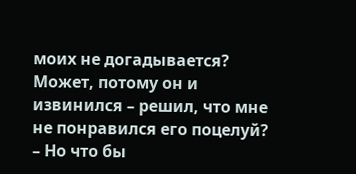моих не догадывается? Может, потому он и извинился – решил, что мне не понравился его поцелуй?
– Но что бы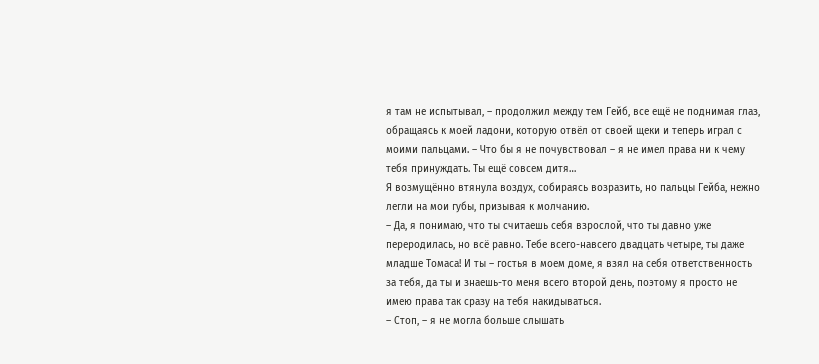я там не испытывал, – продолжил между тем Гейб, все ещё не поднимая глаз, обращаясь к моей ладони, которую отвёл от своей щеки и теперь играл с моими пальцами. – Что бы я не почувствовал – я не имел права ни к чему тебя принуждать. Ты ещё совсем дитя…
Я возмущённо втянула воздух, собираясь возразить, но пальцы Гейба, нежно легли на мои губы, призывая к молчанию.
– Да, я понимаю, что ты считаешь себя взрослой, что ты давно уже переродилась, но всё равно. Тебе всего-навсего двадцать четыре, ты даже младше Томаса! И ты – гостья в моем доме, я взял на себя ответственность за тебя, да ты и знаешь-то меня всего второй день, поэтому я просто не имею права так сразу на тебя накидываться.
– Стоп, – я не могла больше слышать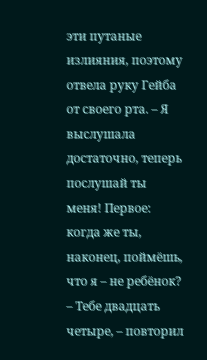эти путаные излияния, поэтому отвела руку Гейба от своего рта. – Я выслушала достаточно, теперь послушай ты меня! Первое: когда же ты, наконец, поймёшь, что я – не ребёнок?
– Тебе двадцать четыре, – повторил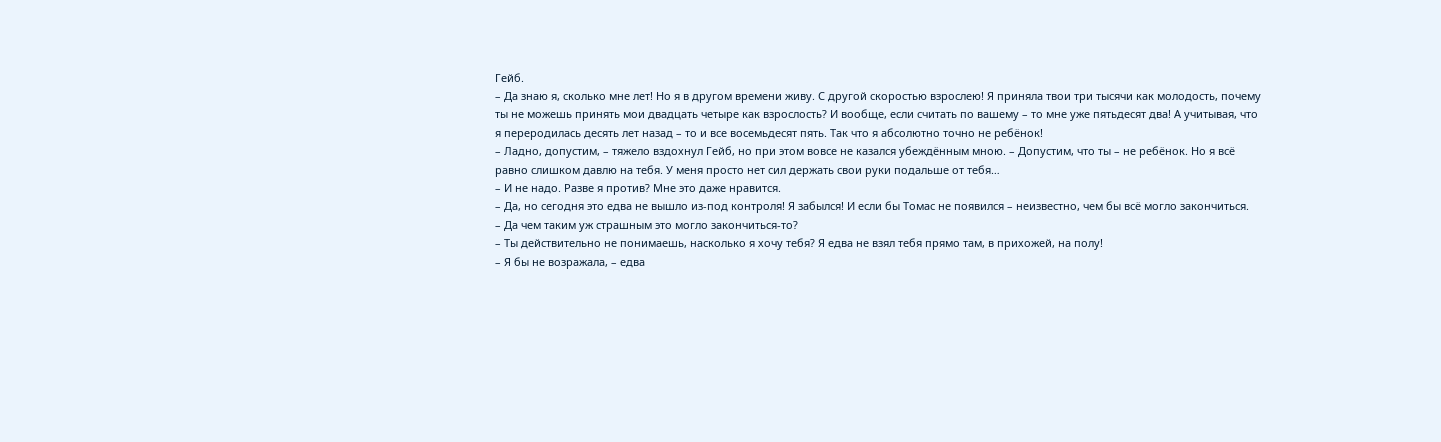Гейб.
– Да знаю я, сколько мне лет! Но я в другом времени живу. С другой скоростью взрослею! Я приняла твои три тысячи как молодость, почему ты не можешь принять мои двадцать четыре как взрослость? И вообще, если считать по вашему – то мне уже пятьдесят два! А учитывая, что я переродилась десять лет назад – то и все восемьдесят пять. Так что я абсолютно точно не ребёнок!
– Ладно, допустим, – тяжело вздохнул Гейб, но при этом вовсе не казался убеждённым мною. – Допустим, что ты – не ребёнок. Но я всё равно слишком давлю на тебя. У меня просто нет сил держать свои руки подальше от тебя…
– И не надо. Разве я против? Мне это даже нравится.
– Да, но сегодня это едва не вышло из-под контроля! Я забылся! И если бы Томас не появился – неизвестно, чем бы всё могло закончиться.
– Да чем таким уж страшным это могло закончиться-то?
– Ты действительно не понимаешь, насколько я хочу тебя? Я едва не взял тебя прямо там, в прихожей, на полу!
– Я бы не возражала, – едва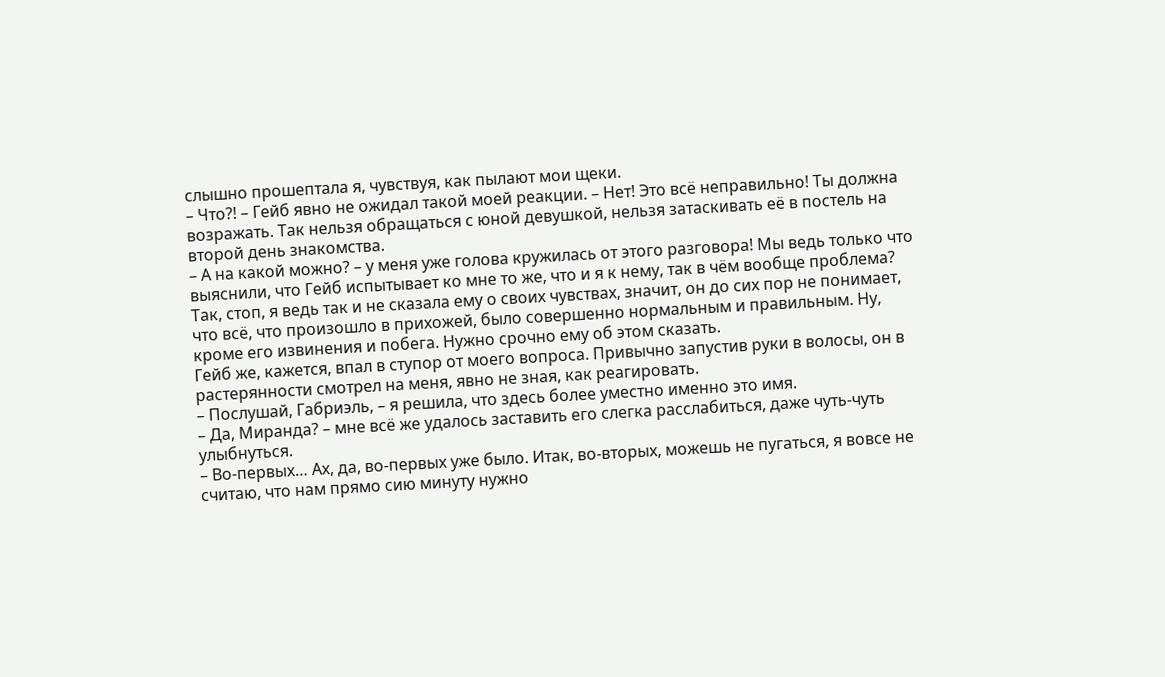слышно прошептала я, чувствуя, как пылают мои щеки.
– Что?! – Гейб явно не ожидал такой моей реакции. – Нет! Это всё неправильно! Ты должна возражать. Так нельзя обращаться с юной девушкой, нельзя затаскивать её в постель на второй день знакомства.
– А на какой можно? – у меня уже голова кружилась от этого разговора! Мы ведь только что выяснили, что Гейб испытывает ко мне то же, что и я к нему, так в чём вообще проблема? Так, стоп, я ведь так и не сказала ему о своих чувствах, значит, он до сих пор не понимает, что всё, что произошло в прихожей, было совершенно нормальным и правильным. Ну, кроме его извинения и побега. Нужно срочно ему об этом сказать.
Гейб же, кажется, впал в ступор от моего вопроса. Привычно запустив руки в волосы, он в растерянности смотрел на меня, явно не зная, как реагировать.
– Послушай, Габриэль, – я решила, что здесь более уместно именно это имя.
– Да, Миранда? – мне всё же удалось заставить его слегка расслабиться, даже чуть-чуть улыбнуться.
– Во-первых… Ах, да, во-первых уже было. Итак, во-вторых, можешь не пугаться, я вовсе не считаю, что нам прямо сию минуту нужно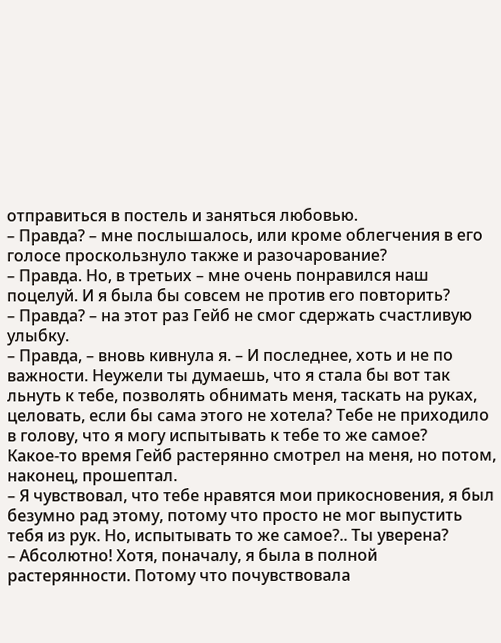отправиться в постель и заняться любовью.
– Правда? – мне послышалось, или кроме облегчения в его голосе проскользнуло также и разочарование?
– Правда. Но, в третьих – мне очень понравился наш поцелуй. И я была бы совсем не против его повторить?
– Правда? – на этот раз Гейб не смог сдержать счастливую улыбку.
– Правда, – вновь кивнула я. – И последнее, хоть и не по важности. Неужели ты думаешь, что я стала бы вот так льнуть к тебе, позволять обнимать меня, таскать на руках, целовать, если бы сама этого не хотела? Тебе не приходило в голову, что я могу испытывать к тебе то же самое?
Какое-то время Гейб растерянно смотрел на меня, но потом, наконец, прошептал.
– Я чувствовал, что тебе нравятся мои прикосновения, я был безумно рад этому, потому что просто не мог выпустить тебя из рук. Но, испытывать то же самое?.. Ты уверена?
– Абсолютно! Хотя, поначалу, я была в полной растерянности. Потому что почувствовала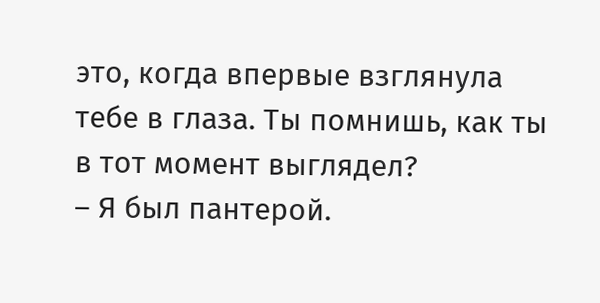это, когда впервые взглянула тебе в глаза. Ты помнишь, как ты в тот момент выглядел?
– Я был пантерой.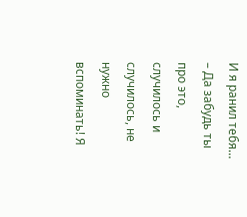И я ранил тебя…
– Да забудь ты про это, случилось и случилось, не нужно вспоминать! Я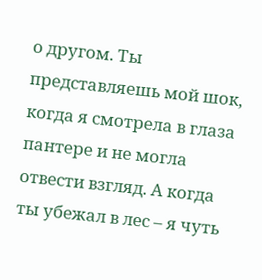о другом. Ты представляешь мой шок, когда я смотрела в глаза пантере и не могла отвести взгляд. А когда ты убежал в лес – я чуть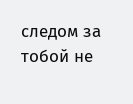следом за тобой не